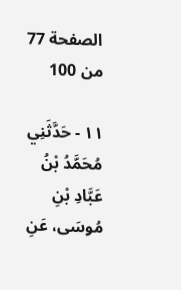الصفحة 77 من 100

١١ - حَدَّثَنِي مُحَمَّدُ بْنُ عَبَّادِ بْنِ مُوسَى، عَنِ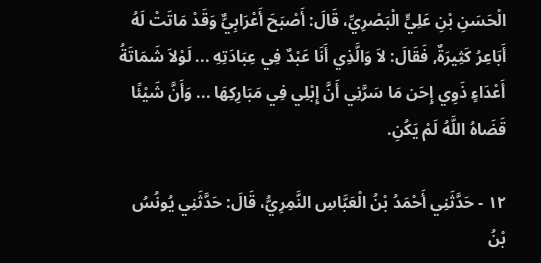الْحَسَنِ بْنِ عَلِيٍّ الْبَصْرِيِّ، قَالَ: أَصْبَحَ أَعْرَابِيٌّ وَقَدْ مَاتَتْ لَهُ أَبَاعِرُ كَثِيرَةٌ, فَقَالَ: لاَ وَالَّذِي أَنَا عَبْدٌ فِي عِبَادَتِهِ ... لَوْلاَ شَمَاتَةُ أَعْدَاءٍ ذَوِي إِحَن مَا سَرَّنِي أَنَّ إِبْلِي فِي مَبَارِكِهَا ... وَأَنَّ شَيْئًا قَضَاهُ اللَّهُ لَمْ يَكُنِ.

١٢ - حَدَّثَنِي أَحْمَدُ بْنُ الْعَبَّاسِ النَّمِرِيُّ، قَالَ: حَدَّثَنِي يُونُسُ بْنُ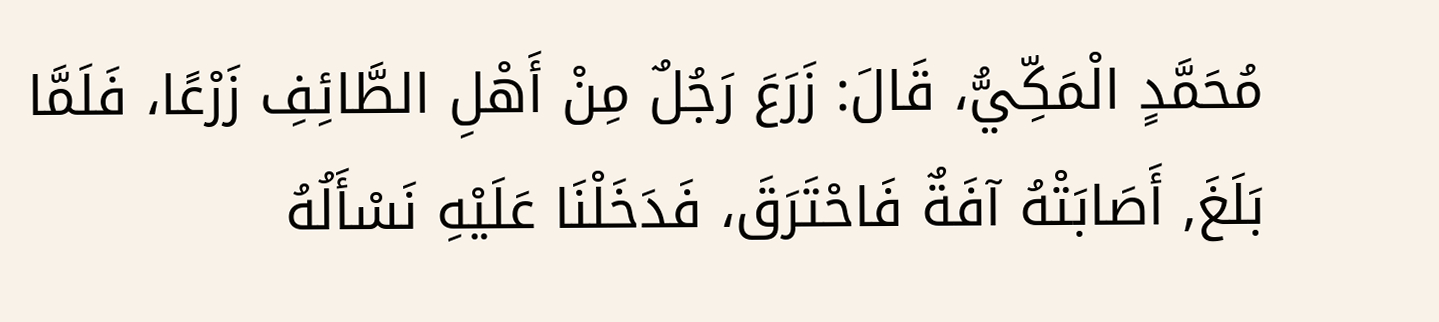مُحَمَّدٍ الْمَكِّيُّ، قَالَ: زَرَعَ رَجُلٌ مِنْ أَهْلِ الطَّائِفِ زَرْعًا، فَلَمَّا بَلَغَ, أَصَابَتْهُ آفَةٌ فَاحْتَرَقَ، فَدَخَلْنَا عَلَيْهِ نَسْأَلُهُ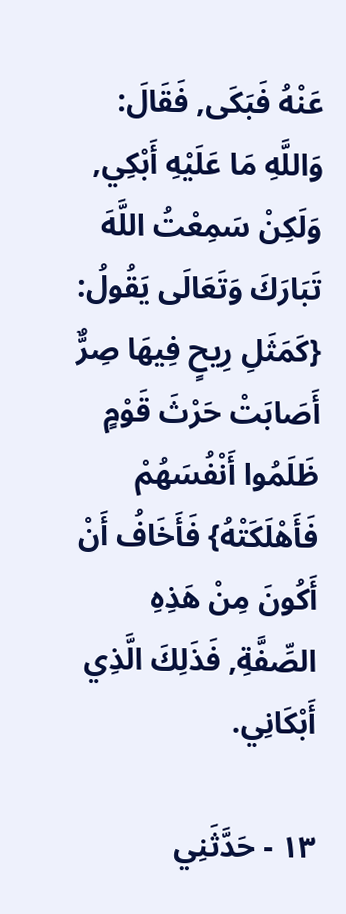عَنْهُ فَبَكَى, فَقَالَ: وَاللَّهِ مَا عَلَيْهِ أَبْكِي, وَلَكِنْ سَمِعْتُ اللَّهَ تَبَارَكَ وَتَعَالَى يَقُولُ: {كَمَثَلِ رِيحٍ فِيهَا صِرٌّ أَصَابَتْ حَرْثَ قَوْمٍ ظَلَمُوا أَنْفُسَهُمْ فَأَهْلَكَتْهُ} فَأَخَافُ أَنْ أَكُونَ مِنْ هَذِهِ الصِّفَّةِ, فَذَلِكَ الَّذِي أَبْكَانِي.

١٣ - حَدَّثَنِي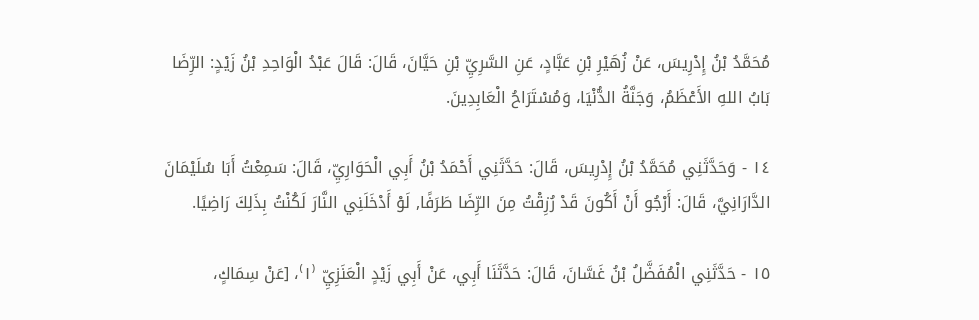مُحَمَّدُ بْنُ إِدْرِيسَ، عَنْ زُهَيْرِ بْنِ عَبَّادٍ، عَنِ السَّرِيِّ بْنِ حَيَّانَ، قَالَ: قَالَ عَبْدُ الْوَاحِدِ بْنُ زَيْدٍ: الرِّضَا بَابُ اللهِ الأَعْظَمُ، وَجَنَّةُ الدُّنْيَا، وَمُسْتَرَاحُ الْعَابِدِينَ.

١٤ - وَحَدَّثَنِي مُحَمَّدُ بْنُ إِدْرِيسَ، قَالَ: حَدَّثَنِي أَحْمَدُ بْنُ أَبِي الْحَوَارِيِّ، قَالَ: سَمِعْتُ أَبَا سُلَيْمَانَ الدَّارَانِيَّ، قَالَ: أَرْجُو أَنْ أَكُونَ قَدْ رُزِقْتُ مِنَ الرِّضَا طَرَفًا, لَوْ أَدْخَلَنِي النَّارَ لَكُنْتُ بِذَلِكَ رَاضِيًا.

١٥ - حَدَّثَنِي الْمُفَضَّلُ بْنُ غَسَّانَ، قَالَ: حَدَّثَنَا أَبِي، عَنْ أَبِي زَيْدٍ الْعَنَزِيِّ ⁽١⁾، [عَنْ سِمَاكٍ،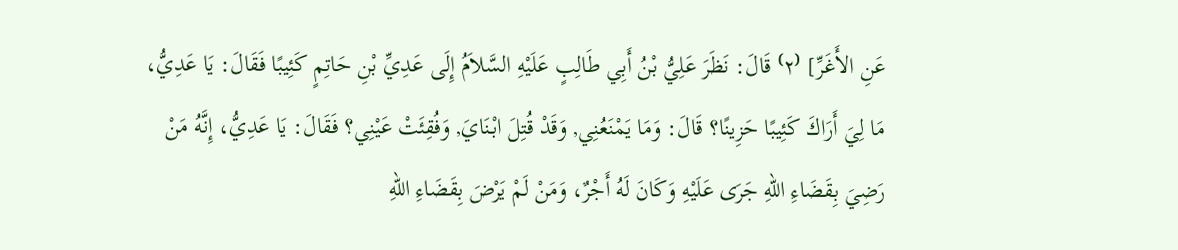عَنِ الأَغَرِّ] ⁽٢⁾ قَالَ: نَظَرَ عَلِيُّ بْنُ أَبِي طَالِبٍ عَلَيْهِ السَّلاَمُ إِلَى عَدِيِّ بْنِ حَاتِمٍ كَئِيبًا فَقَالَ: يَا عَدِيُّ، مَا لِيَ أَرَاكَ كَئِيبًا حَزِينًا؟ قَالَ: وَمَا يَمْنَعُنِي, وَقَدْ قُتِلَ ابْنَايَ, وَفُقِئَتْ عَيْنِي؟ فَقَالَ: يَا عَدِيُّ، إِنَّهُ مَنْ رَضِيَ بِقَضَاءِ اللهِ جَرَى عَلَيْهِ وَكَانَ لَهُ أَجْرٌ، وَمَنْ لَمْ يَرْضَ بِقَضَاءِ اللهِ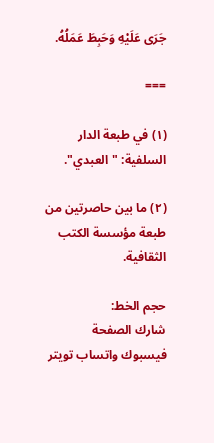جَرَى عَلَيْهِ وَحَبِطَ عَمَلُهُ.

===

(١) في طبعة الدار السلفية: "العبدي".

(٢) ما بين حاصرتين من طبعة مؤسسة الكتب الثقافية.

حجم الخط:
شارك الصفحة
فيسبوك واتساب تويتر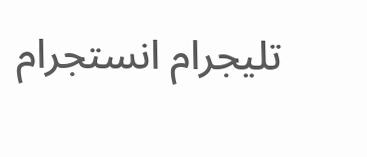تليجرام انستجرام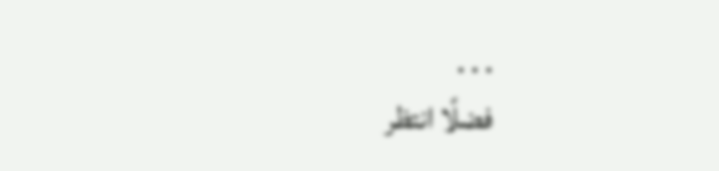. . .
فضلًا انتظر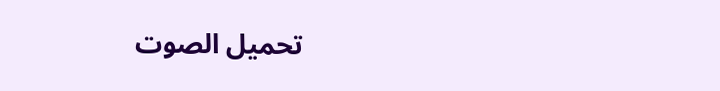تحميل الصوت